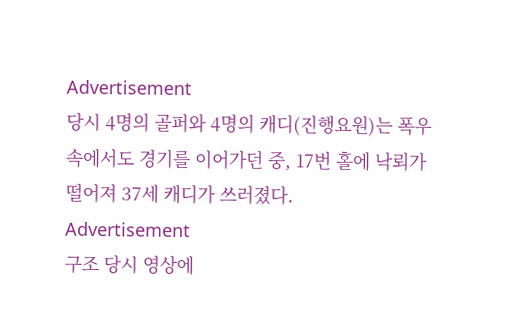Advertisement
당시 4명의 골퍼와 4명의 캐디(진행요원)는 폭우 속에서도 경기를 이어가던 중, 17번 홀에 낙뢰가 떨어져 37세 캐디가 쓰러졌다.
Advertisement
구조 당시 영상에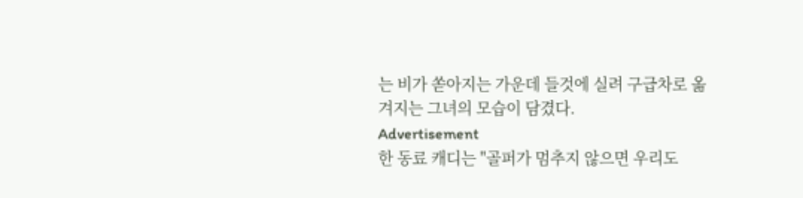는 비가 쏟아지는 가운데 들것에 실려 구급차로 옮겨지는 그녀의 모습이 담겼다.
Advertisement
한 동료 캐디는 "골퍼가 멈추지 않으면 우리도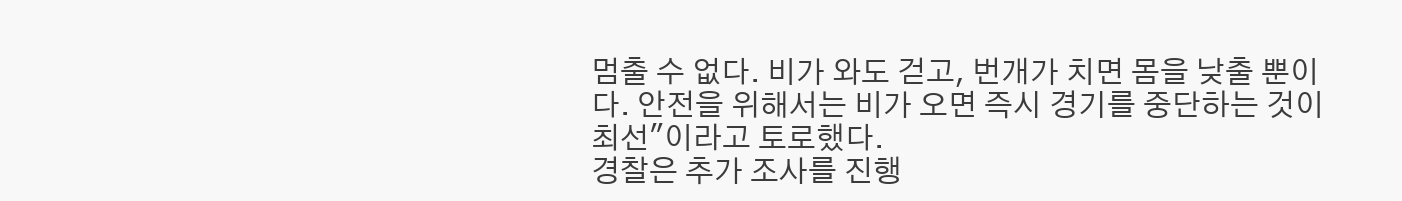멈출 수 없다. 비가 와도 걷고, 번개가 치면 몸을 낮출 뿐이다. 안전을 위해서는 비가 오면 즉시 경기를 중단하는 것이 최선"이라고 토로했다.
경찰은 추가 조사를 진행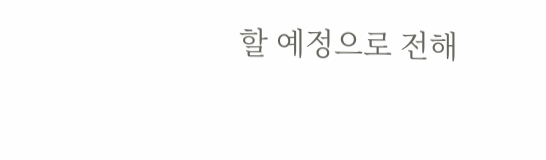할 예정으로 전해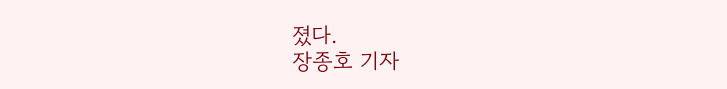졌다.
장종호 기자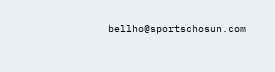bellho@sportschosun.com